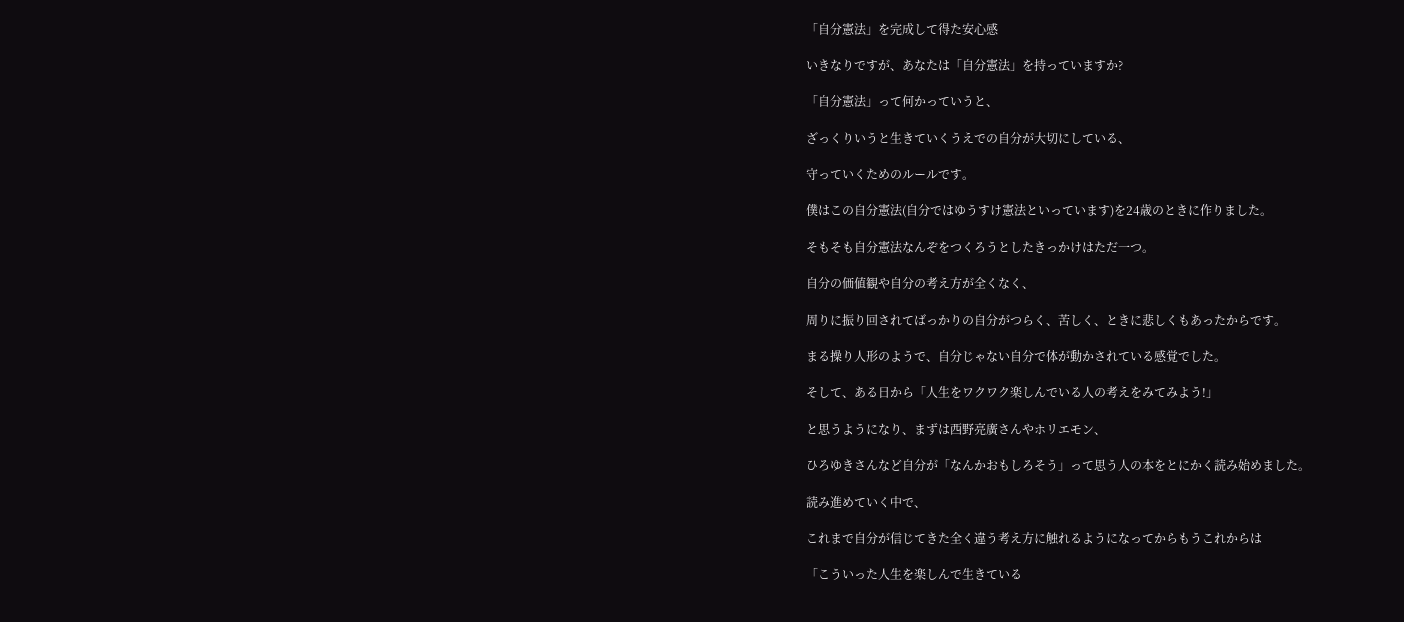「自分憲法」を完成して得た安心感

いきなりですが、あなたは「自分憲法」を持っていますか?

「自分憲法」って何かっていうと、

ざっくりいうと生きていくうえでの自分が大切にしている、

守っていくためのルールです。

僕はこの自分憲法(自分ではゆうすけ憲法といっています)を24歳のときに作りました。

そもそも自分憲法なんぞをつくろうとしたきっかけはただ一つ。

自分の価値観や自分の考え方が全くなく、

周りに振り回されてばっかりの自分がつらく、苦しく、ときに悲しくもあったからです。

まる操り人形のようで、自分じゃない自分で体が動かされている感覚でした。

そして、ある日から「人生をワクワク楽しんでいる人の考えをみてみよう!」

と思うようになり、まずは西野亮廣さんやホリエモン、

ひろゆきさんなど自分が「なんかおもしろそう」って思う人の本をとにかく読み始めました。

読み進めていく中で、

これまで自分が信じてきた全く違う考え方に触れるようになってからもうこれからは

「こういった人生を楽しんで生きている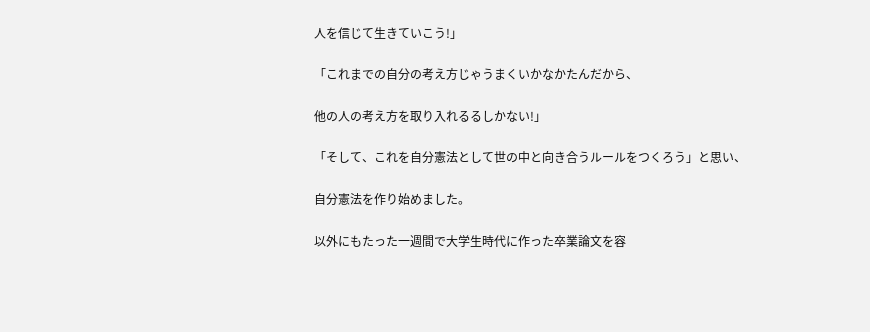人を信じて生きていこう!」

「これまでの自分の考え方じゃうまくいかなかたんだから、

他の人の考え方を取り入れるるしかない!」

「そして、これを自分憲法として世の中と向き合うルールをつくろう」と思い、

自分憲法を作り始めました。

以外にもたった一週間で大学生時代に作った卒業論文を容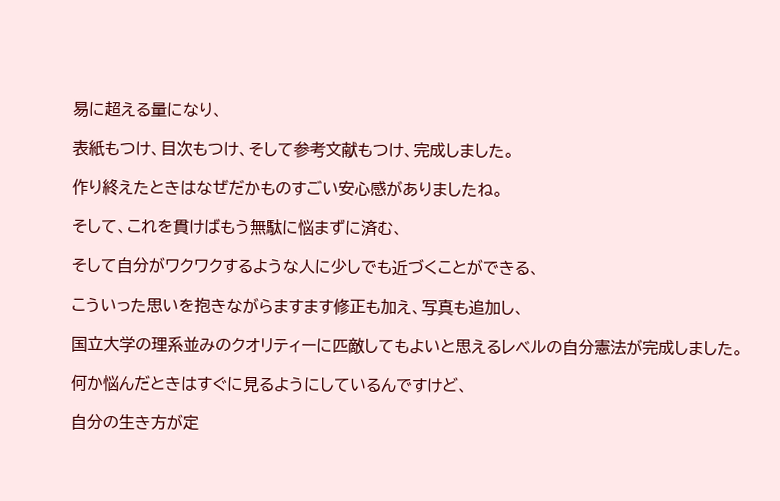易に超える量になり、

表紙もつけ、目次もつけ、そして参考文献もつけ、完成しました。

作り終えたときはなぜだかものすごい安心感がありましたね。

そして、これを貫けばもう無駄に悩まずに済む、

そして自分がワクワクするような人に少しでも近づくことができる、

こういった思いを抱きながらますます修正も加え、写真も追加し、

国立大学の理系並みのクオリティーに匹敵してもよいと思えるレベルの自分憲法が完成しました。

何か悩んだときはすぐに見るようにしているんですけど、

自分の生き方が定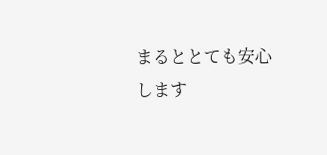まるととても安心します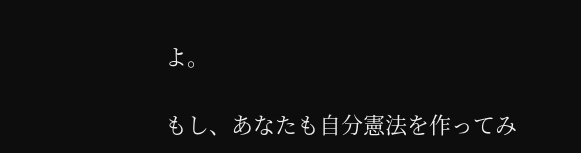よ。

もし、あなたも自分憲法を作ってみ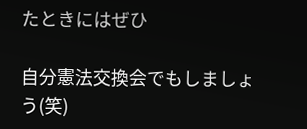たときにはぜひ

自分憲法交換会でもしましょう(笑)